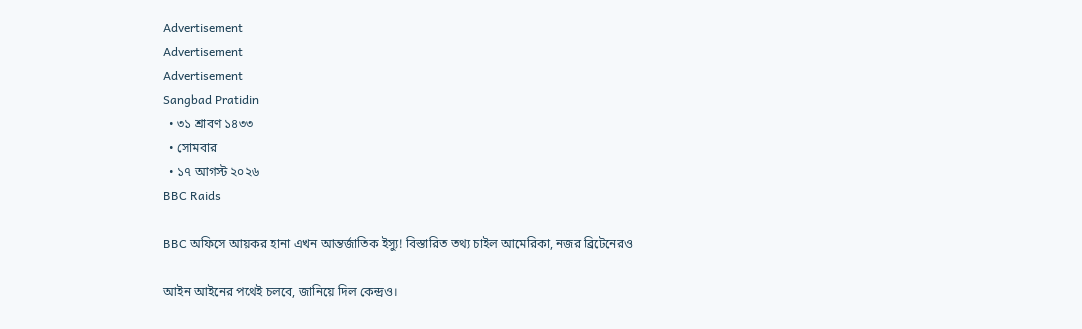Advertisement
Advertisement
Advertisement
Sangbad Pratidin
  • ৩১ শ্রাবণ ১৪৩৩
  • সোমবার
  • ১৭ আগস্ট ২০২৬
BBC Raids

BBC অফিসে আয়কর হানা এখন আন্তর্জাতিক ইস্যু! বিস্তারিত তথ্য চাইল আমেরিকা, নজর ব্রিটেনেরও

আইন আইনের পথেই চলবে, জানিয়ে দিল কেন্দ্রও।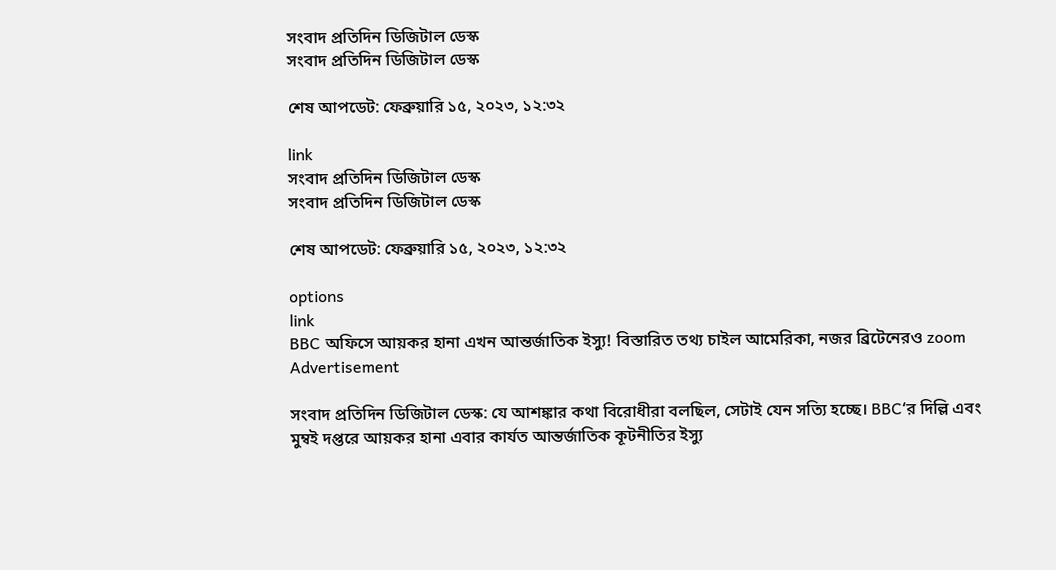সংবাদ প্রতিদিন ডিজিটাল ডেস্ক
সংবাদ প্রতিদিন ডিজিটাল ডেস্ক

শেষ আপডেট: ফেব্রুয়ারি ১৫, ২০২৩, ১২:৩২

link
সংবাদ প্রতিদিন ডিজিটাল ডেস্ক
সংবাদ প্রতিদিন ডিজিটাল ডেস্ক

শেষ আপডেট: ফেব্রুয়ারি ১৫, ২০২৩, ১২:৩২

options
link
BBC অফিসে আয়কর হানা এখন আন্তর্জাতিক ইস্যু! বিস্তারিত তথ্য চাইল আমেরিকা, নজর ব্রিটেনেরও zoom
Advertisement

সংবাদ প্রতিদিন ডিজিটাল ডেস্ক: যে আশঙ্কার কথা বিরোধীরা বলছিল, সেটাই যেন সত্যি হচ্ছে। BBC‘র দিল্লি এবং মুম্বই দপ্তরে আয়কর হানা এবার কার্যত আন্তর্জাতিক কূটনীতির ইস্যু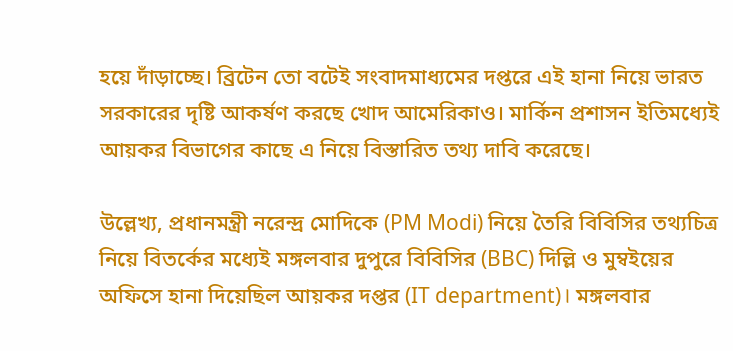হয়ে দাঁড়াচ্ছে। ব্রিটেন তো বটেই সংবাদমাধ্যমের দপ্তরে এই হানা নিয়ে ভারত সরকারের দৃষ্টি আকর্ষণ করছে খোদ আমেরিকাও। মার্কিন প্রশাসন ইতিমধ্যেই আয়কর বিভাগের কাছে এ নিয়ে বিস্তারিত তথ্য দাবি করেছে।

উল্লেখ্য, প্রধানমন্ত্রী নরেন্দ্র মোদিকে (PM Modi) নিয়ে তৈরি বিবিসির তথ্যচিত্র নিয়ে বিতর্কের মধ্যেই মঙ্গলবার দুপুরে বিবিসির (BBC) দিল্লি ও মুম্বইয়ের অফিসে হানা দিয়েছিল আয়কর দপ্তর (IT department)। মঙ্গলবার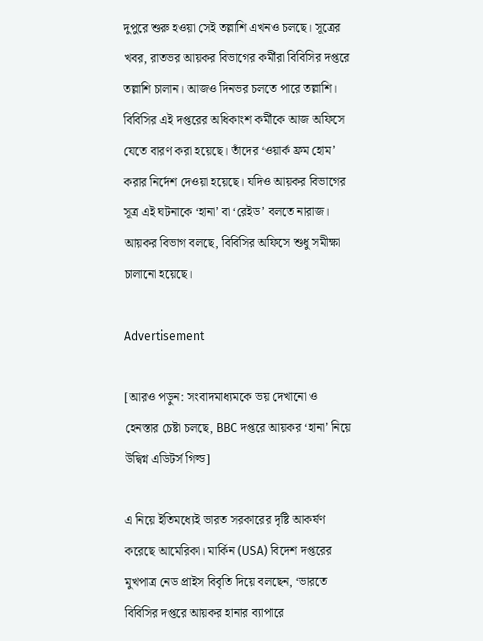দুপুরে শুরু হওয়া সেই তল্লাশি এখনও চলছে। সূত্রের খবর, রাতভর আয়কর বিভাগের কর্মীরা বিবিসির দপ্তরে তল্লাশি চালান। আজও দিনভর চলতে পারে তল্লাশি। বিবিসির এই দপ্তরের অধিকাংশ কর্মীকে আজ অফিসে যেতে বারণ করা হয়েছে। তাঁদের ‘ওয়ার্ক ফ্রম হোম’ করার নির্দেশ দেওয়া হয়েছে। যদিও আয়কর বিভাগের সূত্র এই ঘটনাকে ‘হানা’ বা ‘রেইড’ বলতে নারাজ। আয়কর বিভাগ বলছে, বিবিসির অফিসে শুধু সমীক্ষা চালানো হয়েছে।

Advertisement

[আরও পড়ুন: সংবাদমাধ্যমকে ভয় দেখানো ও হেনস্তার চেষ্টা চলছে, BBC দপ্তরে আয়কর ‘হানা’ নিয়ে উদ্বিগ্ন এডিটর্স গিল্ড]

এ নিয়ে ইতিমধ্যেই ভারত সরকারের দৃষ্টি আকর্ষণ করেছে আমেরিকা। মার্কিন (USA) বিদেশ দপ্তরের মুখপাত্র নেড প্রাইস বিবৃতি দিয়ে বলছেন, ‘ভারতে বিবিসির দপ্তরে আয়কর হানার ব্যাপারে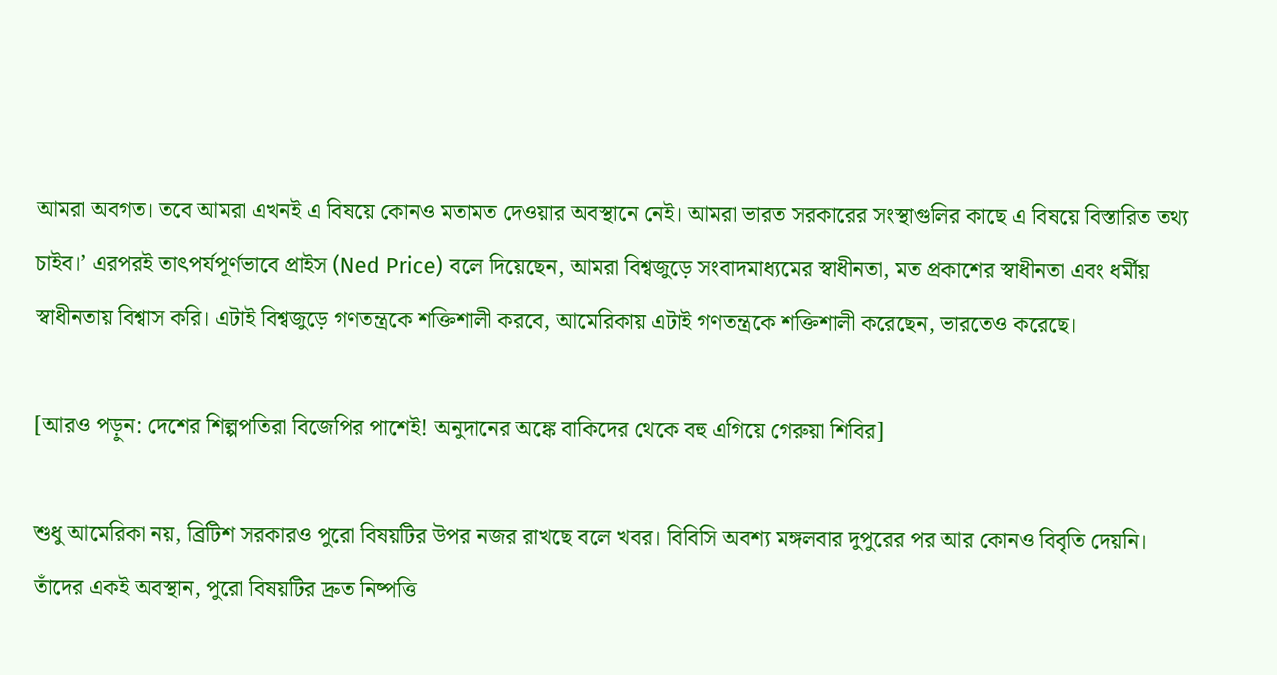আমরা অবগত। তবে আমরা এখনই এ বিষয়ে কোনও মতামত দেওয়ার অবস্থানে নেই। আমরা ভারত সরকারের সংস্থাগুলির কাছে এ বিষয়ে বিস্তারিত তথ্য চাইব।’ এরপরই তাৎপর্যপূর্ণভাবে প্রাইস (Ned Price) বলে দিয়েছেন, আমরা বিশ্বজুড়ে সংবাদমাধ্যমের স্বাধীনতা, মত প্রকাশের স্বাধীনতা এবং ধর্মীয় স্বাধীনতায় বিশ্বাস করি। এটাই বিশ্বজুড়ে গণতন্ত্রকে শক্তিশালী করবে, আমেরিকায় এটাই গণতন্ত্রকে শক্তিশালী করেছেন, ভারতেও করেছে।

[আরও পড়ুন: দেশের শিল্পপতিরা বিজেপির পাশেই! অনুদানের অঙ্কে বাকিদের থেকে বহু এগিয়ে গেরুয়া শিবির]

শুধু আমেরিকা নয়, ব্রিটিশ সরকারও পুরো বিষয়টির উপর নজর রাখছে বলে খবর। বিবিসি অবশ্য মঙ্গলবার দুপুরের পর আর কোনও বিবৃতি দেয়নি। তাঁদের একই অবস্থান, পুরো বিষয়টির দ্রুত নিষ্পত্তি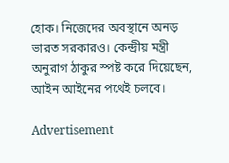হোক। নিজেদের অবস্থানে অনড় ভারত সরকারও। কেন্দ্রীয় মন্ত্রী অনুরাগ ঠাকুর স্পষ্ট করে দিয়েছেন, আইন আইনের পথেই চলবে।

Advertisement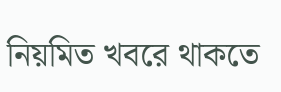নিয়মিত খবরে থাকতে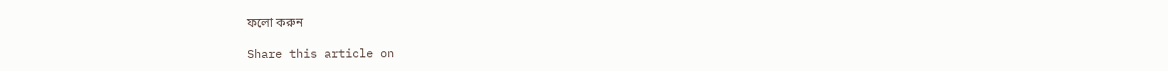ফলো করুন

Share this article on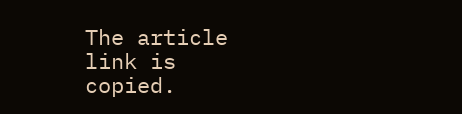The article link is copied.